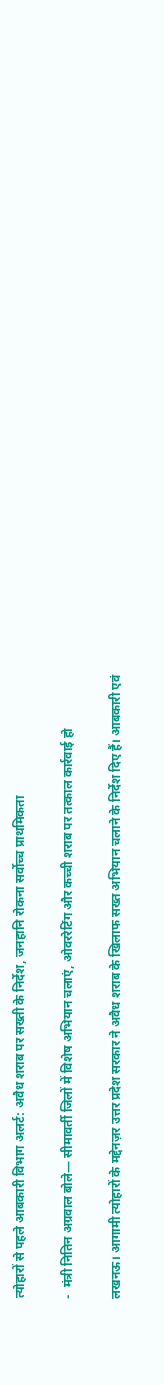त्योहारों से पहले आबकारी विभाग अलर्ट: अवैध शराब पर सख्ती के निर्देश, जनहानि रोकना सर्वोच्च प्राथमिकता

-  मंत्री नितिन अग्रवाल बोले— सीमावर्ती जिलों में विशेष अभियान चलाएं, ओवररेटिंग और कच्ची शराब पर तत्काल कार्रवाई हो

लखनऊ। आगामी त्योहारों के मद्देनज़र उत्तर प्रदेश सरकार ने अवैध शराब के खिलाफ सख्त अभियान चलाने के निर्देश दिए हैं। आबकारी एवं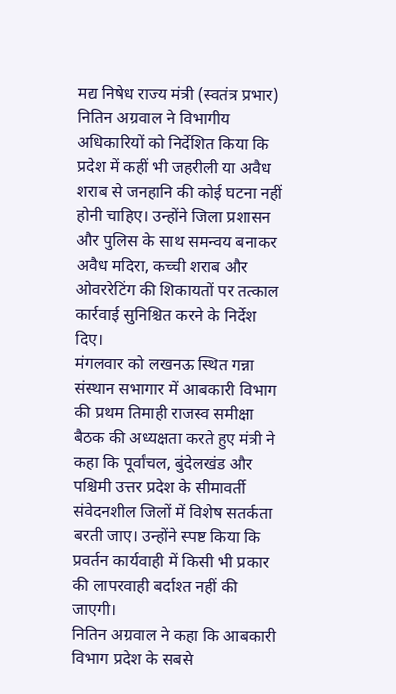मद्य निषेध राज्य मंत्री (स्वतंत्र प्रभार) नितिन अग्रवाल ने विभागीय अधिकारियों को निर्देशित किया कि प्रदेश में कहीं भी जहरीली या अवैध शराब से जनहानि की कोई घटना नहीं होनी चाहिए। उन्होंने जिला प्रशासन और पुलिस के साथ समन्वय बनाकर अवैध मदिरा, कच्ची शराब और ओवररेटिंग की शिकायतों पर तत्काल कार्रवाई सुनिश्चित करने के निर्देश दिए।
मंगलवार को लखनऊ स्थित गन्ना संस्थान सभागार में आबकारी विभाग की प्रथम तिमाही राजस्व समीक्षा बैठक की अध्यक्षता करते हुए मंत्री ने कहा कि पूर्वांचल, बुंदेलखंड और पश्चिमी उत्तर प्रदेश के सीमावर्ती संवेदनशील जिलों में विशेष सतर्कता बरती जाए। उन्होंने स्पष्ट किया कि प्रवर्तन कार्यवाही में किसी भी प्रकार की लापरवाही बर्दाश्त नहीं की जाएगी।
नितिन अग्रवाल ने कहा कि आबकारी विभाग प्रदेश के सबसे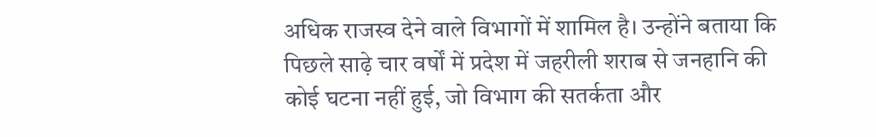अधिक राजस्व देने वाले विभागों में शामिल है। उन्होंने बताया कि पिछले साढ़े चार वर्षों में प्रदेश में जहरीली शराब से जनहानि की कोई घटना नहीं हुई, जो विभाग की सतर्कता और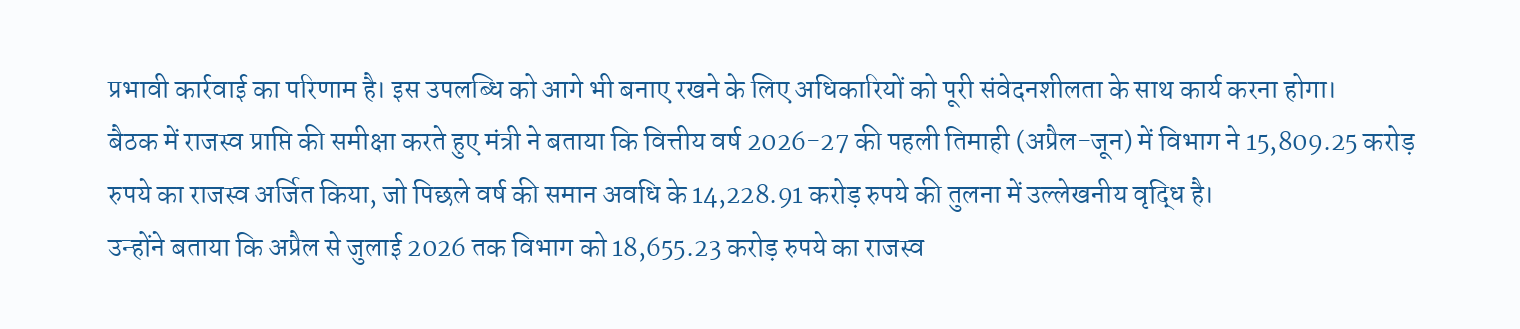प्रभावी कार्रवाई का परिणाम है। इस उपलब्धि को आगे भी बनाए रखने के लिए अधिकारियों को पूरी संवेदनशीलता के साथ कार्य करना होगा।
बैठक में राजस्व प्राप्ति की समीक्षा करते हुए मंत्री ने बताया कि वित्तीय वर्ष 2026-27 की पहली तिमाही (अप्रैल-जून) में विभाग ने 15,809.25 करोड़ रुपये का राजस्व अर्जित किया, जो पिछले वर्ष की समान अवधि के 14,228.91 करोड़ रुपये की तुलना में उल्लेखनीय वृद्धि है।
उन्होंने बताया कि अप्रैल से जुलाई 2026 तक विभाग को 18,655.23 करोड़ रुपये का राजस्व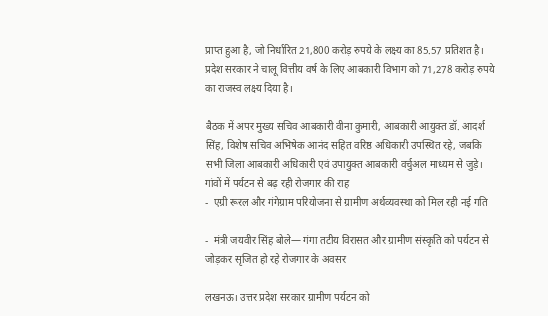प्राप्त हुआ है, जो निर्धारित 21,800 करोड़ रुपये के लक्ष्य का 85.57 प्रतिशत है। प्रदेश सरकार ने चालू वित्तीय वर्ष के लिए आबकारी विभाग को 71,278 करोड़ रुपये का राजस्व लक्ष्य दिया है।

बैठक में अपर मुख्य सचिव आबकारी वीना कुमारी, आबकारी आयुक्त डॉ. आदर्श सिंह, विशेष सचिव अभिषेक आनंद सहित वरिष्ठ अधिकारी उपस्थित रहे, जबकि सभी जिला आबकारी अधिकारी एवं उपायुक्त आबकारी वर्चुअल माध्यम से जुड़े।
गांवों में पर्यटन से बढ़ रही रोजगार की राह
-  एग्री रूरल और गंगेग्राम परियोजना से ग्रामीण अर्थव्यवस्था को मिल रही नई गति

-  मंत्री जयवीर सिंह बोले— गंगा तटीय विरासत और ग्रामीण संस्कृति को पर्यटन से जोड़कर सृजित हो रहे रोजगार के अवसर

लखनऊ। उत्तर प्रदेश सरकार ग्रामीण पर्यटन को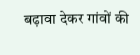बढ़ावा देकर गांवों की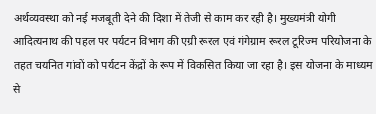अर्थव्यवस्था को नई मजबूती देने की दिशा में तेजी से काम कर रही है। मुख्यमंत्री योगी आदित्यनाथ की पहल पर पर्यटन विभाग की एग्री रूरल एवं गंगेग्राम रूरल टूरिज्म परियोजना के तहत चयनित गांवों को पर्यटन केंद्रों के रूप में विकसित किया जा रहा है। इस योजना के माध्यम से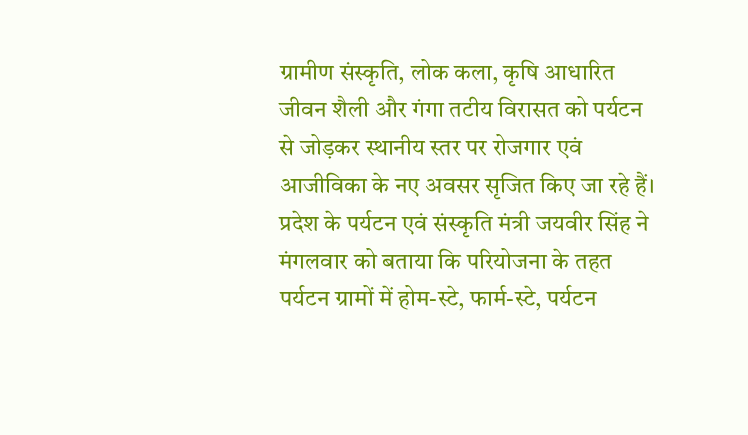ग्रामीण संस्कृति, लोक कला, कृषि आधारित जीवन शैली और गंगा तटीय विरासत को पर्यटन से जोड़कर स्थानीय स्तर पर रोजगार एवं आजीविका के नए अवसर सृजित किए जा रहे हैं।
प्रदेश के पर्यटन एवं संस्कृति मंत्री जयवीर सिंह ने मंगलवार को बताया कि परियोजना के तहत पर्यटन ग्रामों में होम-स्टे, फार्म-स्टे, पर्यटन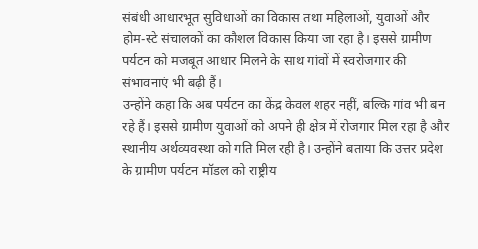संबंधी आधारभूत सुविधाओं का विकास तथा महिलाओं, युवाओं और होम-स्टे संचालकों का कौशल विकास किया जा रहा है। इससे ग्रामीण पर्यटन को मजबूत आधार मिलने के साथ गांवों में स्वरोजगार की संभावनाएं भी बढ़ी हैं।
उन्होंने कहा कि अब पर्यटन का केंद्र केवल शहर नहीं, बल्कि गांव भी बन रहे हैं। इससे ग्रामीण युवाओं को अपने ही क्षेत्र में रोजगार मिल रहा है और स्थानीय अर्थव्यवस्था को गति मिल रही है। उन्होंने बताया कि उत्तर प्रदेश के ग्रामीण पर्यटन मॉडल को राष्ट्रीय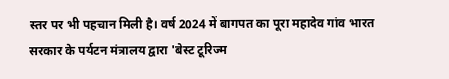स्तर पर भी पहचान मिली है। वर्ष 2024 में बागपत का पूरा महादेव गांव भारत सरकार के पर्यटन मंत्रालय द्वारा 'बेस्ट टूरिज्म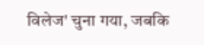विलेज' चुना गया, जबकि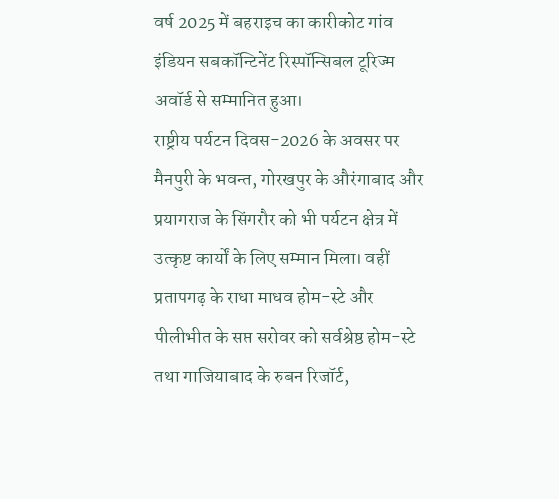वर्ष 2025 में बहराइच का कारीकोट गांव इंडियन सबकॉन्टिनेंट रिस्पॉन्सिबल टूरिज्म अवॉर्ड से सम्मानित हुआ।
राष्ट्रीय पर्यटन दिवस-2026 के अवसर पर मैनपुरी के भवन्त, गोरखपुर के औरंगाबाद और प्रयागराज के सिंगरौर को भी पर्यटन क्षेत्र में उत्कृष्ट कार्यों के लिए सम्मान मिला। वहीं प्रतापगढ़ के राधा माधव होम-स्टे और पीलीभीत के सप्त सरोवर को सर्वश्रेष्ठ होम-स्टे तथा गाजियाबाद के रुबन रिजॉर्ट,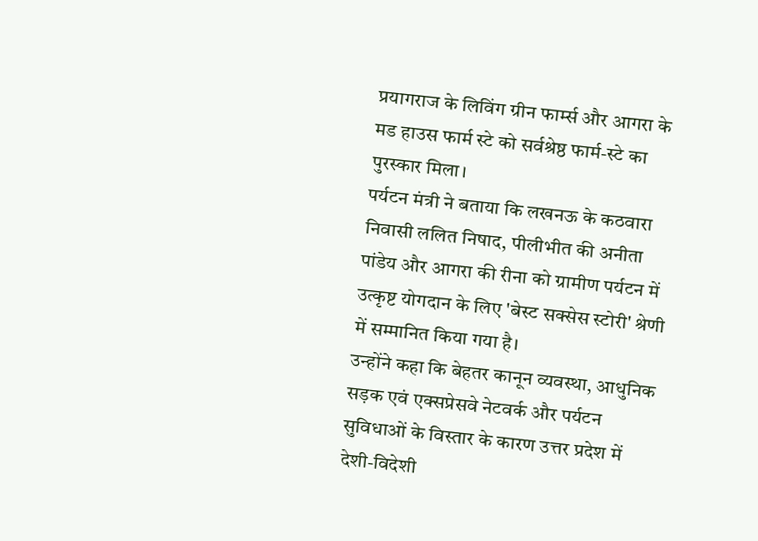प्रयागराज के लिविंग ग्रीन फार्म्स और आगरा के मड हाउस फार्म स्टे को सर्वश्रेष्ठ फार्म-स्टे का पुरस्कार मिला।
पर्यटन मंत्री ने बताया कि लखनऊ के कठवारा निवासी ललित निषाद, पीलीभीत की अनीता पांडेय और आगरा की रीना को ग्रामीण पर्यटन में उत्कृष्ट योगदान के लिए 'बेस्ट सक्सेस स्टोरी' श्रेणी में सम्मानित किया गया है।
उन्होंने कहा कि बेहतर कानून व्यवस्था, आधुनिक सड़क एवं एक्सप्रेसवे नेटवर्क और पर्यटन सुविधाओं के विस्तार के कारण उत्तर प्रदेश में देशी-विदेशी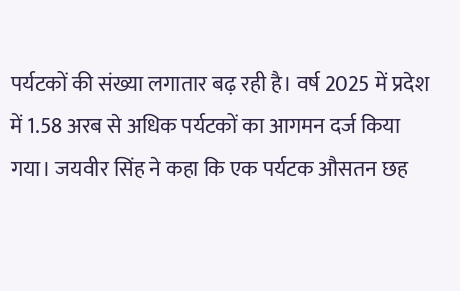पर्यटकों की संख्या लगातार बढ़ रही है। वर्ष 2025 में प्रदेश में 1.58 अरब से अधिक पर्यटकों का आगमन दर्ज किया गया। जयवीर सिंह ने कहा कि एक पर्यटक औसतन छह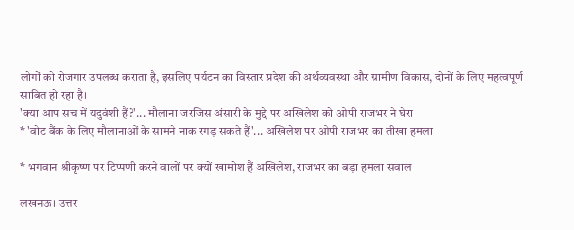लोगों को रोजगार उपलब्ध कराता है, इसलिए पर्यटन का विस्तार प्रदेश की अर्थव्यवस्था और ग्रामीण विकास, दोनों के लिए महत्वपूर्ण साबित हो रहा है।
'क्या आप सच में यदुवंशी हैं?'... मौलाना जरजिस अंसारी के मुद्दे पर अखिलेश को ओपी राजभर ने घेरा
* 'वोट बैंक के लिए मौलानाओं के सामने नाक रगड़ सकते हैं'... अखिलेश पर ओपी राजभर का तीखा हमला

* भगवान श्रीकृष्ण पर टिप्पणी करने वालों पर क्यों खामोश हैं अखिलेश, राजभर का बड़ा हमला सवाल

लखनऊ। उत्तर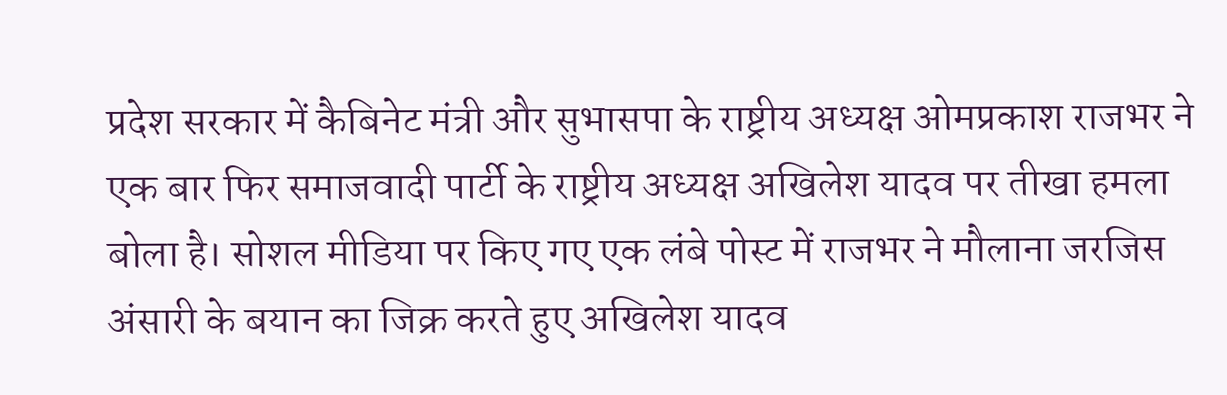प्रदेश सरकार में कैबिनेट मंत्री और सुभासपा के राष्ट्रीय अध्यक्ष ओमप्रकाश राजभर ने एक बार फिर समाजवादी पार्टी के राष्ट्रीय अध्यक्ष अखिलेश यादव पर तीखा हमला बोला है। सोशल मीडिया पर किए गए एक लंबे पोस्ट में राजभर ने मौलाना जरजिस अंसारी के बयान का जिक्र करते हुए अखिलेश यादव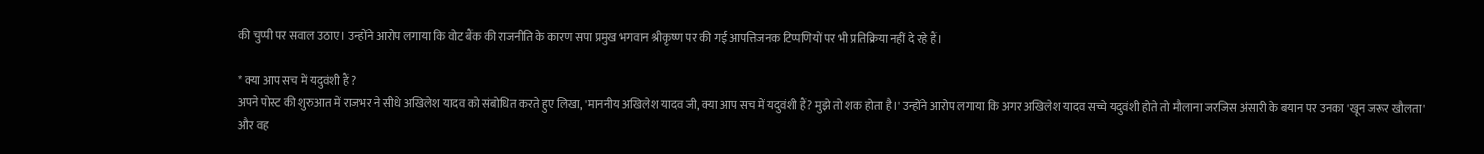की चुप्पी पर सवाल उठाए। उन्होंने आरोप लगाया कि वोट बैंक की राजनीति के कारण सपा प्रमुख भगवान श्रीकृष्ण पर की गई आपत्तिजनक टिप्पणियों पर भी प्रतिक्रिया नहीं दे रहे हैं।

* क्या आप सच में यदुवंशी हैं ?
अपने पोस्ट की शुरुआत में राजभर ने सीधे अखिलेश यादव को संबोधित करते हुए लिखा, 'माननीय अखिलेश यादव जी, क्या आप सच में यदुवंशी हैं? मुझे तो शक होता है।' उन्होंने आरोप लगाया कि अगर अखिलेश यादव सच्चे यदुवंशी होते तो मौलाना जरजिस अंसारी के बयान पर उनका 'खून जरूर खौलता' और वह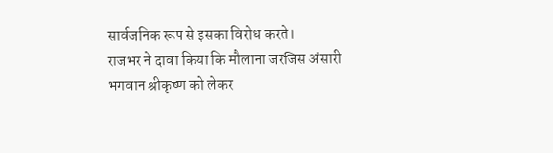सार्वजनिक रूप से इसका विरोध करते।
राजभर ने दावा किया कि मौलाना जरजिस अंसारी भगवान श्रीकृष्ण को लेकर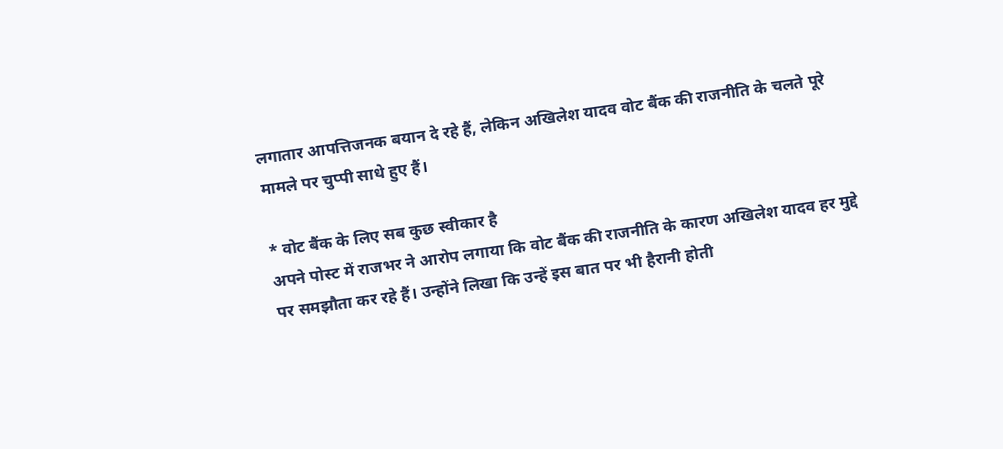लगातार आपत्तिजनक बयान दे रहे हैं, लेकिन अखिलेश यादव वोट बैंक की राजनीति के चलते पूरे मामले पर चुप्पी साधे हुए हैं।

* वोट बैंक के लिए सब कुछ स्वीकार है
अपने पोस्ट में राजभर ने आरोप लगाया कि वोट बैंक की राजनीति के कारण अखिलेश यादव हर मुद्दे पर समझौता कर रहे हैं। उन्होंने लिखा कि उन्हें इस बात पर भी हैरानी होती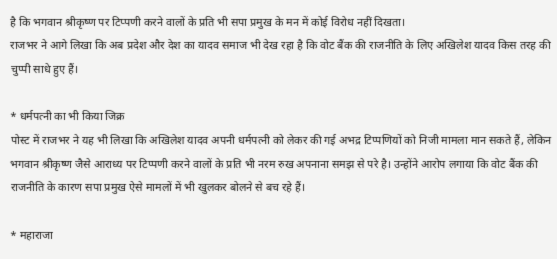है कि भगवान श्रीकृष्ण पर टिप्पणी करने वालों के प्रति भी सपा प्रमुख के मन में कोई विरोध नहीं दिखता।
राजभर ने आगे लिखा कि अब प्रदेश और देश का यादव समाज भी देख रहा है कि वोट बैंक की राजनीति के लिए अखिलेश यादव किस तरह की चुप्पी साधे हुए हैं।

* धर्मपत्नी का भी किया जिक्र
पोस्ट में राजभर ने यह भी लिखा कि अखिलेश यादव अपनी धर्मपत्नी को लेकर की गई अभद्र टिप्पणियों को निजी मामला मान सकते हैं, लेकिन भगवान श्रीकृष्ण जैसे आराध्य पर टिप्पणी करने वालों के प्रति भी नरम रुख अपनाना समझ से परे है। उन्होंने आरोप लगाया कि वोट बैंक की राजनीति के कारण सपा प्रमुख ऐसे मामलों में भी खुलकर बोलने से बच रहे हैं।

* महाराजा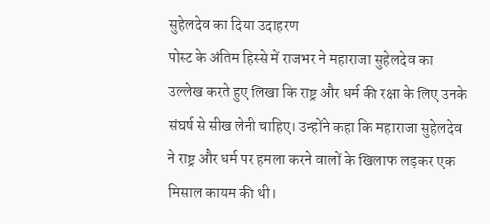सुहेलदेव का दिया उदाहरण
पोस्ट के अंतिम हिस्से में राजभर ने महाराजा सुहेलदेव का उल्लेख करते हुए लिखा कि राष्ट्र और धर्म की रक्षा के लिए उनके संघर्ष से सीख लेनी चाहिए। उन्होंने कहा कि महाराजा सुहेलदेव ने राष्ट्र और धर्म पर हमला करने वालों के खिलाफ लड़कर एक मिसाल कायम की थी।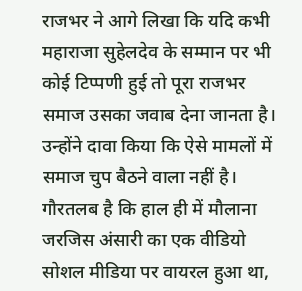राजभर ने आगे लिखा कि यदि कभी महाराजा सुहेलदेव के सम्मान पर भी कोई टिप्पणी हुई तो पूरा राजभर समाज उसका जवाब देना जानता है। उन्होंने दावा किया कि ऐसे मामलों में समाज चुप बैठने वाला नहीं है। गौरतलब है कि हाल ही में मौलाना जरजिस अंसारी का एक वीडियो सोशल मीडिया पर वायरल हुआ था,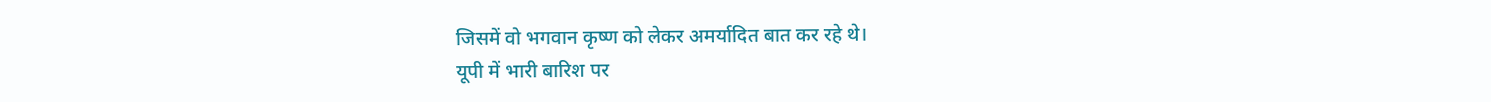जिसमें वो भगवान कृष्ण को लेकर अमर्यादित बात कर रहे थे।
यूपी में भारी बारिश पर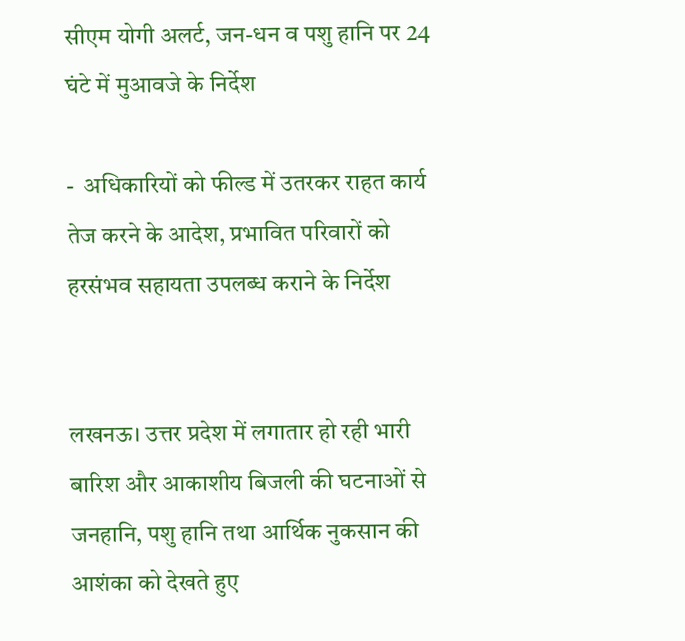सीएम योगी अलर्ट, जन-धन व पशु हानि पर 24 घंटे में मुआवजे के निर्देश

-  अधिकारियों को फील्ड में उतरकर राहत कार्य तेज करने के आदेश, प्रभावित परिवारों को हरसंभव सहायता उपलब्ध कराने के निर्देश


लखनऊ। उत्तर प्रदेश में लगातार हो रही भारी बारिश और आकाशीय बिजली की घटनाओं से जनहानि, पशु हानि तथा आर्थिक नुकसान की आशंका को देखते हुए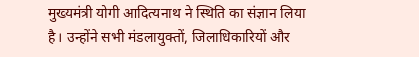मुख्यमंत्री योगी आदित्यनाथ ने स्थिति का संज्ञान लिया है। उन्होंने सभी मंडलायुक्तों, जिलाधिकारियों और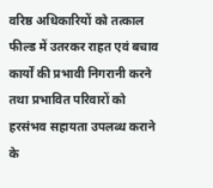वरिष्ठ अधिकारियों को तत्काल फील्ड में उतरकर राहत एवं बचाव कार्यों की प्रभावी निगरानी करने तथा प्रभावित परिवारों को हरसंभव सहायता उपलब्ध कराने के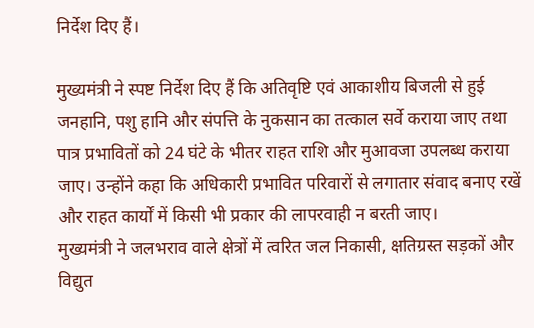निर्देश दिए हैं।

मुख्यमंत्री ने स्पष्ट निर्देश दिए हैं कि अतिवृष्टि एवं आकाशीय बिजली से हुई जनहानि, पशु हानि और संपत्ति के नुकसान का तत्काल सर्वे कराया जाए तथा पात्र प्रभावितों को 24 घंटे के भीतर राहत राशि और मुआवजा उपलब्ध कराया जाए। उन्होंने कहा कि अधिकारी प्रभावित परिवारों से लगातार संवाद बनाए रखें और राहत कार्यों में किसी भी प्रकार की लापरवाही न बरती जाए।
मुख्यमंत्री ने जलभराव वाले क्षेत्रों में त्वरित जल निकासी, क्षतिग्रस्त सड़कों और विद्युत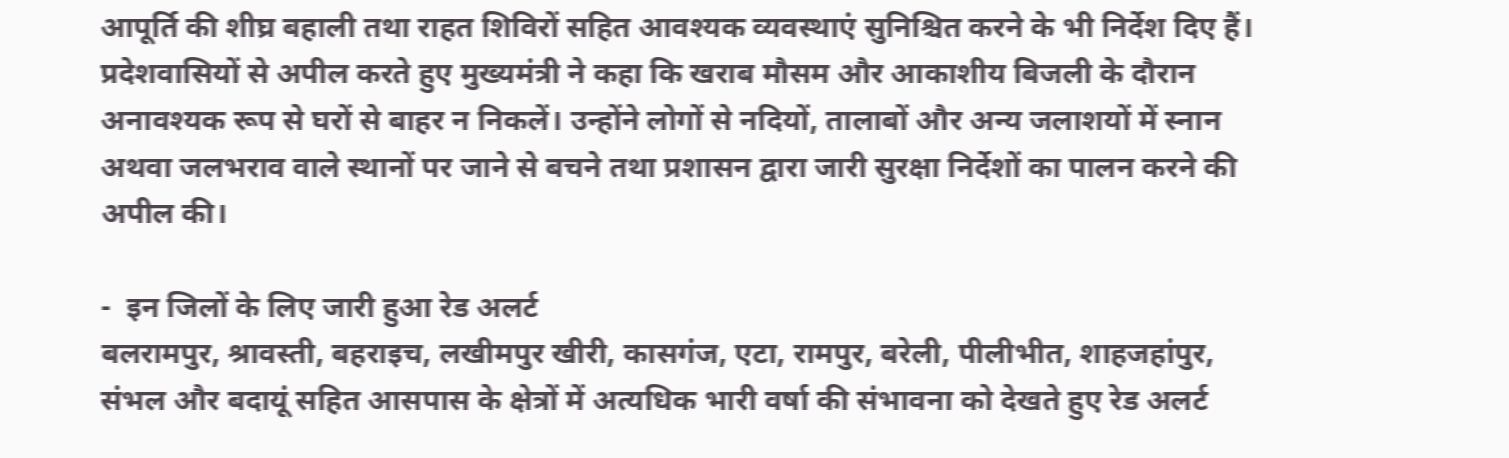आपूर्ति की शीघ्र बहाली तथा राहत शिविरों सहित आवश्यक व्यवस्थाएं सुनिश्चित करने के भी निर्देश दिए हैं।
प्रदेशवासियों से अपील करते हुए मुख्यमंत्री ने कहा कि खराब मौसम और आकाशीय बिजली के दौरान अनावश्यक रूप से घरों से बाहर न निकलें। उन्होंने लोगों से नदियों, तालाबों और अन्य जलाशयों में स्नान अथवा जलभराव वाले स्थानों पर जाने से बचने तथा प्रशासन द्वारा जारी सुरक्षा निर्देशों का पालन करने की अपील की।

-  इन जिलों के लिए जारी हुआ रेड अलर्ट
बलरामपुर, श्रावस्ती, बहराइच, लखीमपुर खीरी, कासगंज, एटा, रामपुर, बरेली, पीलीभीत, शाहजहांपुर, संभल और बदायूं सहित आसपास के क्षेत्रों में अत्यधिक भारी वर्षा की संभावना को देखते हुए रेड अलर्ट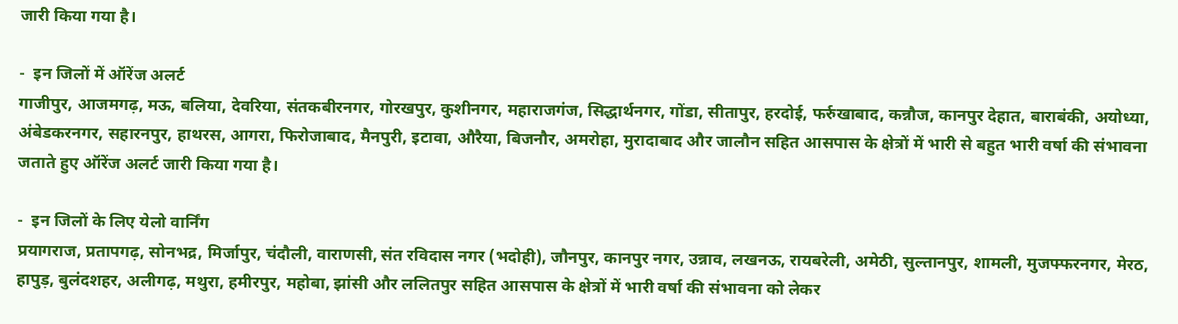जारी किया गया है।

-  इन जिलों में ऑरेंज अलर्ट
गाजीपुर, आजमगढ़, मऊ, बलिया, देवरिया, संतकबीरनगर, गोरखपुर, कुशीनगर, महाराजगंज, सिद्धार्थनगर, गोंडा, सीतापुर, हरदोई, फर्रुखाबाद, कन्नौज, कानपुर देहात, बाराबंकी, अयोध्या, अंबेडकरनगर, सहारनपुर, हाथरस, आगरा, फिरोजाबाद, मैनपुरी, इटावा, औरैया, बिजनौर, अमरोहा, मुरादाबाद और जालौन सहित आसपास के क्षेत्रों में भारी से बहुत भारी वर्षा की संभावना जताते हुए ऑरेंज अलर्ट जारी किया गया है।

-  इन जिलों के लिए येलो वार्निंग
प्रयागराज, प्रतापगढ़, सोनभद्र, मिर्जापुर, चंदौली, वाराणसी, संत रविदास नगर (भदोही), जौनपुर, कानपुर नगर, उन्नाव, लखनऊ, रायबरेली, अमेठी, सुल्तानपुर, शामली, मुजफ्फरनगर, मेरठ, हापुड़, बुलंदशहर, अलीगढ़, मथुरा, हमीरपुर, महोबा, झांसी और ललितपुर सहित आसपास के क्षेत्रों में भारी वर्षा की संभावना को लेकर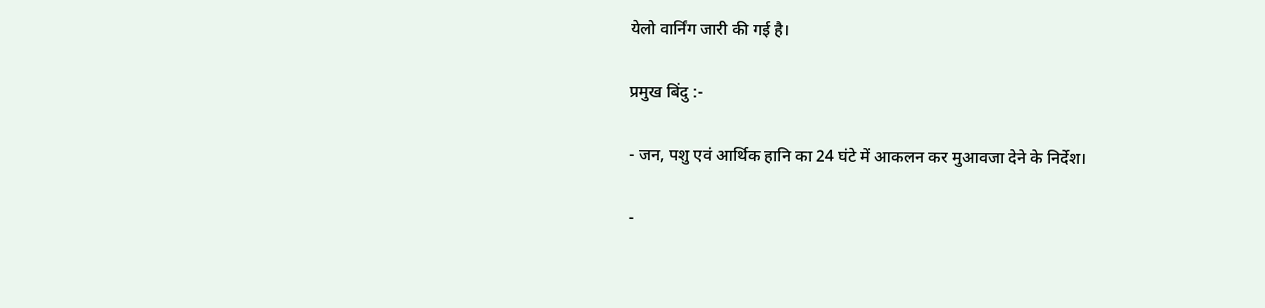येलो वार्निंग जारी की गई है।

प्रमुख बिंदु :-

- जन, पशु एवं आर्थिक हानि का 24 घंटे में आकलन कर मुआवजा देने के निर्देश।

-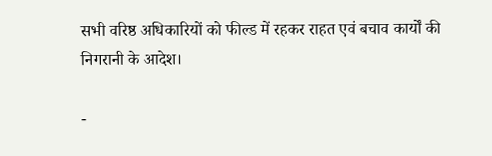सभी वरिष्ठ अधिकारियों को फील्ड में रहकर राहत एवं बचाव कार्यों की निगरानी के आदेश।

-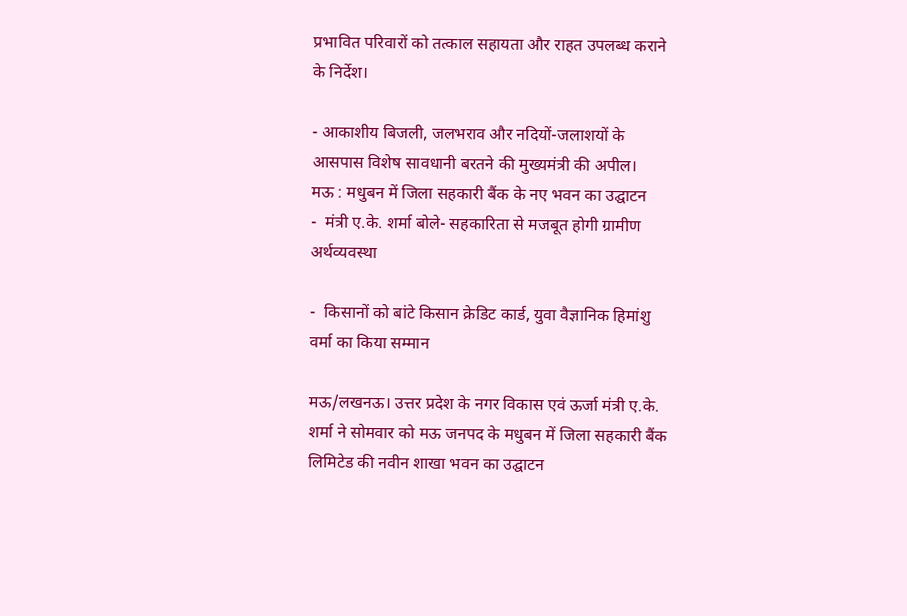प्रभावित परिवारों को तत्काल सहायता और राहत उपलब्ध कराने के निर्देश।

- आकाशीय बिजली, जलभराव और नदियों-जलाशयों के आसपास विशेष सावधानी बरतने की मुख्यमंत्री की अपील।
मऊ : मधुबन में जिला सहकारी बैंक के नए भवन का उद्घाटन
-  मंत्री ए.के. शर्मा बोले- सहकारिता से मजबूत होगी ग्रामीण अर्थव्यवस्था

-  किसानों को बांटे किसान क्रेडिट कार्ड, युवा वैज्ञानिक हिमांशु वर्मा का किया सम्मान

मऊ/लखनऊ। उत्तर प्रदेश के नगर विकास एवं ऊर्जा मंत्री ए.के. शर्मा ने सोमवार को मऊ जनपद के मधुबन में जिला सहकारी बैंक लिमिटेड की नवीन शाखा भवन का उद्घाटन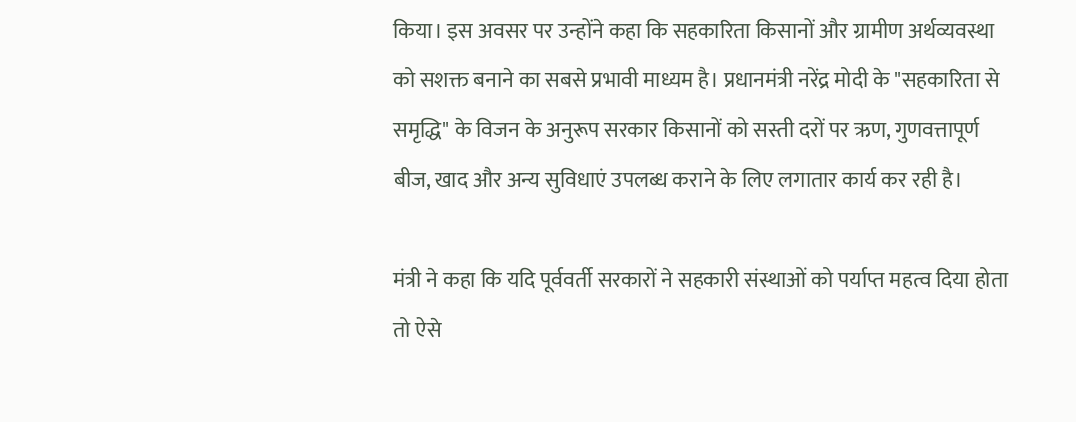किया। इस अवसर पर उन्होंने कहा कि सहकारिता किसानों और ग्रामीण अर्थव्यवस्था को सशक्त बनाने का सबसे प्रभावी माध्यम है। प्रधानमंत्री नरेंद्र मोदी के "सहकारिता से समृद्धि" के विजन के अनुरूप सरकार किसानों को सस्ती दरों पर ऋण, गुणवत्तापूर्ण बीज, खाद और अन्य सुविधाएं उपलब्ध कराने के लिए लगातार कार्य कर रही है।

मंत्री ने कहा कि यदि पूर्ववर्ती सरकारों ने सहकारी संस्थाओं को पर्याप्त महत्व दिया होता तो ऐसे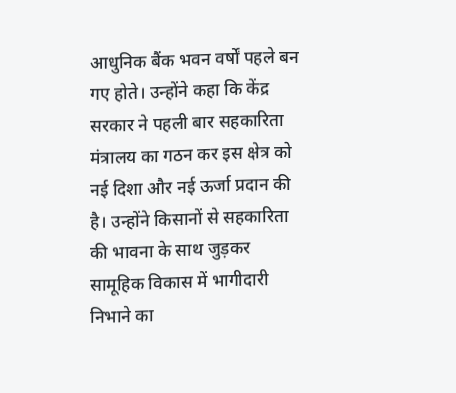आधुनिक बैंक भवन वर्षों पहले बन गए होते। उन्होंने कहा कि केंद्र सरकार ने पहली बार सहकारिता मंत्रालय का गठन कर इस क्षेत्र को नई दिशा और नई ऊर्जा प्रदान की है। उन्होंने किसानों से सहकारिता की भावना के साथ जुड़कर सामूहिक विकास में भागीदारी निभाने का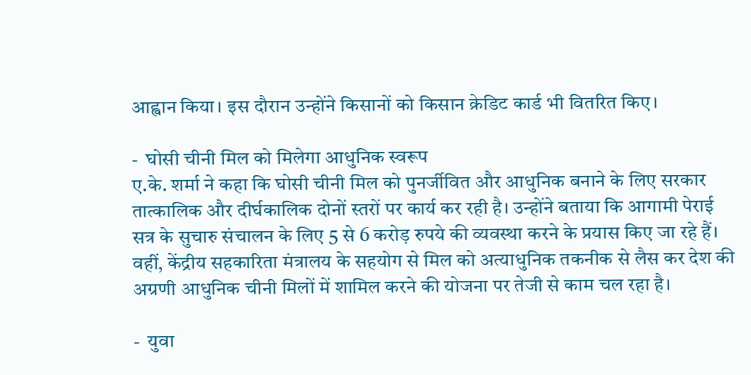आह्वान किया। इस दौरान उन्होंने किसानों को किसान क्रेडिट कार्ड भी वितरित किए।

-  घोसी चीनी मिल को मिलेगा आधुनिक स्वरूप
ए.के. शर्मा ने कहा कि घोसी चीनी मिल को पुनर्जीवित और आधुनिक बनाने के लिए सरकार तात्कालिक और दीर्घकालिक दोनों स्तरों पर कार्य कर रही है। उन्होंने बताया कि आगामी पेराई सत्र के सुचारु संचालन के लिए 5 से 6 करोड़ रुपये की व्यवस्था करने के प्रयास किए जा रहे हैं। वहीं, केंद्रीय सहकारिता मंत्रालय के सहयोग से मिल को अत्याधुनिक तकनीक से लैस कर देश की अग्रणी आधुनिक चीनी मिलों में शामिल करने की योजना पर तेजी से काम चल रहा है।

-  युवा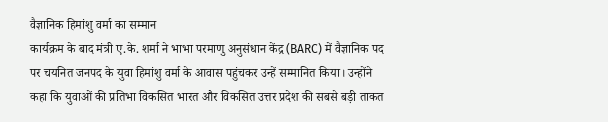वैज्ञानिक हिमांशु वर्मा का सम्मान
कार्यक्रम के बाद मंत्री ए.के. शर्मा ने भाभा परमाणु अनुसंधान केंद्र (BARC) में वैज्ञानिक पद पर चयनित जनपद के युवा हिमांशु वर्मा के आवास पहुंचकर उन्हें सम्मानित किया। उन्होंने कहा कि युवाओं की प्रतिभा विकसित भारत और विकसित उत्तर प्रदेश की सबसे बड़ी ताकत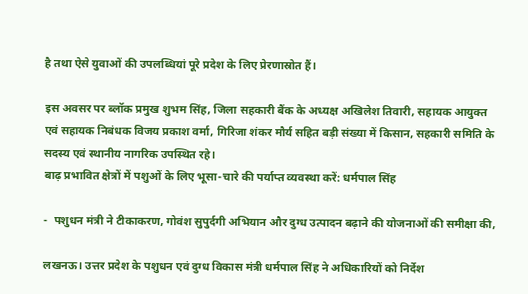है तथा ऐसे युवाओं की उपलब्धियां पूरे प्रदेश के लिए प्रेरणास्रोत हैं।

इस अवसर पर ब्लॉक प्रमुख शुभम सिंह, जिला सहकारी बैंक के अध्यक्ष अखिलेश तिवारी, सहायक आयुक्त एवं सहायक निबंधक विजय प्रकाश वर्मा, गिरिजा शंकर मौर्य सहित बड़ी संख्या में किसान, सहकारी समिति के सदस्य एवं स्थानीय नागरिक उपस्थित रहे।
बाढ़ प्रभावित क्षेत्रों में पशुओं के लिए भूसा-चारे की पर्याप्त व्यवस्था करें: धर्मपाल सिंह

-  पशुधन मंत्री ने टीकाकरण, गोवंश सुपुर्दगी अभियान और दुग्ध उत्पादन बढ़ाने की योजनाओं की समीक्षा की,

लखनऊ। उत्तर प्रदेश के पशुधन एवं दुग्ध विकास मंत्री धर्मपाल सिंह ने अधिकारियों को निर्देश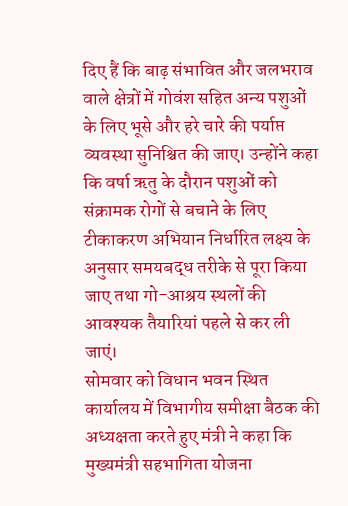दिए हैं कि बाढ़ संभावित और जलभराव वाले क्षेत्रों में गोवंश सहित अन्य पशुओं के लिए भूसे और हरे चारे की पर्याप्त व्यवस्था सुनिश्चित की जाए। उन्होंने कहा कि वर्षा ऋतु के दौरान पशुओं को संक्रामक रोगों से बचाने के लिए टीकाकरण अभियान निर्धारित लक्ष्य के अनुसार समयबद्ध तरीके से पूरा किया जाए तथा गो-आश्रय स्थलों की आवश्यक तैयारियां पहले से कर ली जाएं।
सोमवार को विधान भवन स्थित कार्यालय में विभागीय समीक्षा बैठक की अध्यक्षता करते हुए मंत्री ने कहा कि मुख्यमंत्री सहभागिता योजना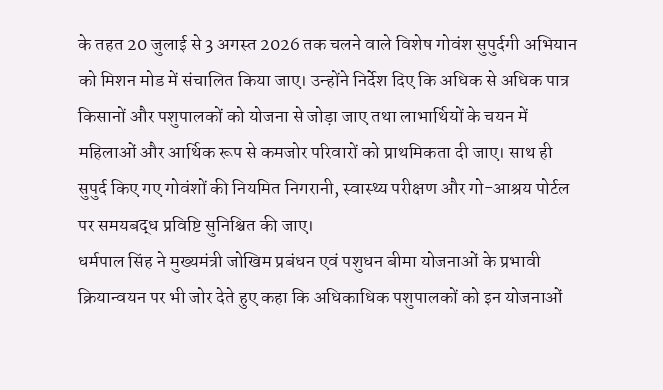के तहत 20 जुलाई से 3 अगस्त 2026 तक चलने वाले विशेष गोवंश सुपुर्दगी अभियान को मिशन मोड में संचालित किया जाए। उन्होंने निर्देश दिए कि अधिक से अधिक पात्र किसानों और पशुपालकों को योजना से जोड़ा जाए तथा लाभार्थियों के चयन में महिलाओं और आर्थिक रूप से कमजोर परिवारों को प्राथमिकता दी जाए। साथ ही सुपुर्द किए गए गोवंशों की नियमित निगरानी, स्वास्थ्य परीक्षण और गो-आश्रय पोर्टल पर समयबद्ध प्रविष्टि सुनिश्चित की जाए।
धर्मपाल सिंह ने मुख्यमंत्री जोखिम प्रबंधन एवं पशुधन बीमा योजनाओं के प्रभावी क्रियान्वयन पर भी जोर देते हुए कहा कि अधिकाधिक पशुपालकों को इन योजनाओं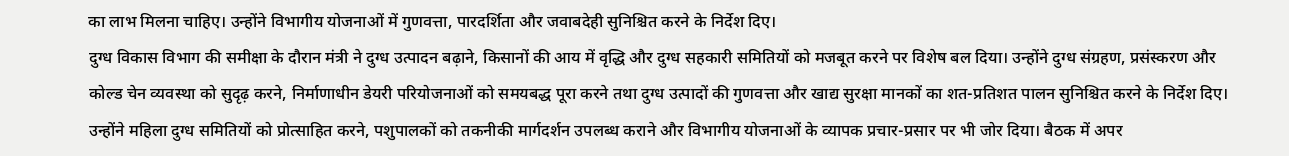का लाभ मिलना चाहिए। उन्होंने विभागीय योजनाओं में गुणवत्ता, पारदर्शिता और जवाबदेही सुनिश्चित करने के निर्देश दिए।
दुग्ध विकास विभाग की समीक्षा के दौरान मंत्री ने दुग्ध उत्पादन बढ़ाने, किसानों की आय में वृद्धि और दुग्ध सहकारी समितियों को मजबूत करने पर विशेष बल दिया। उन्होंने दुग्ध संग्रहण, प्रसंस्करण और कोल्ड चेन व्यवस्था को सुदृढ़ करने, निर्माणाधीन डेयरी परियोजनाओं को समयबद्ध पूरा करने तथा दुग्ध उत्पादों की गुणवत्ता और खाद्य सुरक्षा मानकों का शत-प्रतिशत पालन सुनिश्चित करने के निर्देश दिए।
उन्होंने महिला दुग्ध समितियों को प्रोत्साहित करने, पशुपालकों को तकनीकी मार्गदर्शन उपलब्ध कराने और विभागीय योजनाओं के व्यापक प्रचार-प्रसार पर भी जोर दिया। बैठक में अपर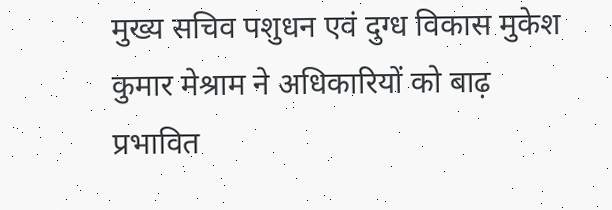मुख्य सचिव पशुधन एवं दुग्ध विकास मुकेश कुमार मेश्राम ने अधिकारियों को बाढ़ प्रभावित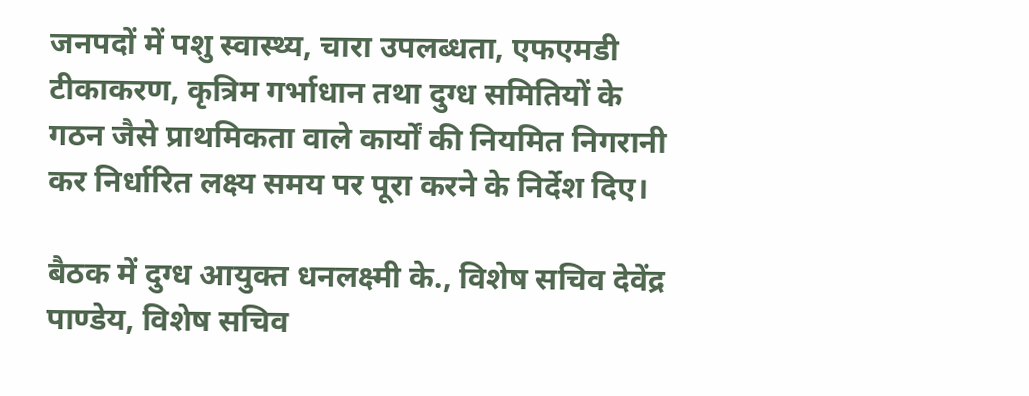जनपदों में पशु स्वास्थ्य, चारा उपलब्धता, एफएमडी टीकाकरण, कृत्रिम गर्भाधान तथा दुग्ध समितियों के गठन जैसे प्राथमिकता वाले कार्यों की नियमित निगरानी कर निर्धारित लक्ष्य समय पर पूरा करने के निर्देश दिए।

बैठक में दुग्ध आयुक्त धनलक्ष्मी के., विशेष सचिव देवेंद्र पाण्डेय, विशेष सचिव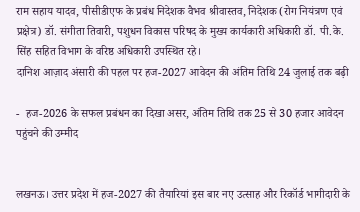राम सहाय यादव, पीसीडीएफ के प्रबंध निदेशक वैभव श्रीवास्तव, निदेशक (रोग नियंत्रण एवं प्रक्षेत्र) डॉ. संगीता तिवारी, पशुधन विकास परिषद के मुख्य कार्यकारी अधिकारी डॉ. पी.के. सिंह सहित विभाग के वरिष्ठ अधिकारी उपस्थित रहे।
दानिश आज़ाद अंसारी की पहल पर हज-2027 आवेदन की अंतिम तिथि 24 जुलाई तक बढ़ी

-  हज-2026 के सफल प्रबंधन का दिखा असर, अंतिम तिथि तक 25 से 30 हजार आवेदन पहुंचने की उम्मीद


लखनऊ। उत्तर प्रदेश में हज-2027 की तैयारियां इस बार नए उत्साह और रिकॉर्ड भागीदारी के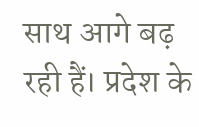साथ आगे बढ़ रही हैं। प्रदेश के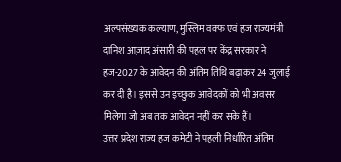अल्पसंख्यक कल्याण, मुस्लिम वक्फ एवं हज राज्यमंत्री दानिश आज़ाद अंसारी की पहल पर केंद्र सरकार ने हज-2027 के आवेदन की अंतिम तिथि बढ़ाकर 24 जुलाई कर दी है। इससे उन इच्छुक आवेदकों को भी अवसर मिलेगा जो अब तक आवेदन नहीं कर सके हैं।
उत्तर प्रदेश राज्य हज कमेटी ने पहली निर्धारित अंतिम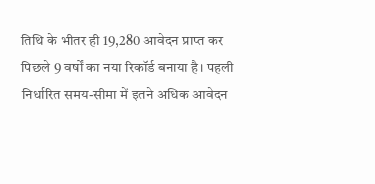तिथि के भीतर ही 19,280 आवेदन प्राप्त कर पिछले 9 वर्षों का नया रिकॉर्ड बनाया है। पहली निर्धारित समय-सीमा में इतने अधिक आवेदन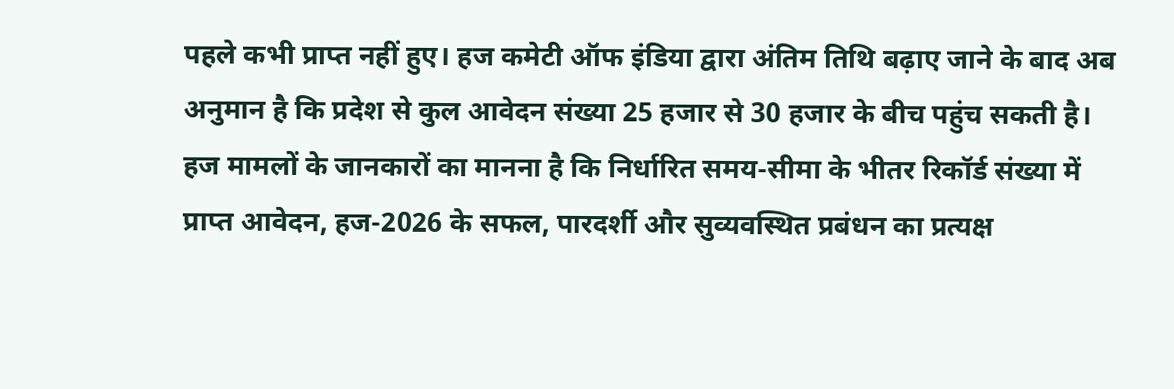पहले कभी प्राप्त नहीं हुए। हज कमेटी ऑफ इंडिया द्वारा अंतिम तिथि बढ़ाए जाने के बाद अब अनुमान है कि प्रदेश से कुल आवेदन संख्या 25 हजार से 30 हजार के बीच पहुंच सकती है।
हज मामलों के जानकारों का मानना है कि निर्धारित समय-सीमा के भीतर रिकॉर्ड संख्या में प्राप्त आवेदन, हज-2026 के सफल, पारदर्शी और सुव्यवस्थित प्रबंधन का प्रत्यक्ष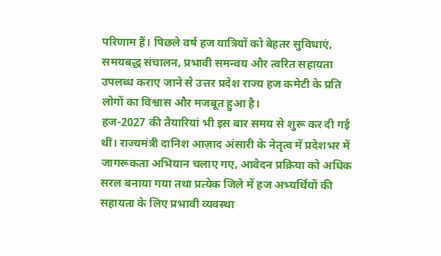परिणाम हैं। पिछले वर्ष हज यात्रियों को बेहतर सुविधाएं, समयबद्ध संचालन, प्रभावी समन्वय और त्वरित सहायता उपलब्ध कराए जाने से उत्तर प्रदेश राज्य हज कमेटी के प्रति लोगों का विश्वास और मजबूत हुआ है।
हज-2027 की तैयारियां भी इस बार समय से शुरू कर दी गई थीं। राज्यमंत्री दानिश आज़ाद अंसारी के नेतृत्व में प्रदेशभर में जागरूकता अभियान चलाए गए, आवेदन प्रक्रिया को अधिक सरल बनाया गया तथा प्रत्येक जिले में हज अभ्यर्थियों की सहायता के लिए प्रभावी व्यवस्था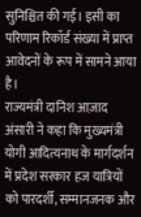सुनिश्चित की गई। इसी का परिणाम रिकॉर्ड संख्या में प्राप्त आवेदनों के रूप में सामने आया है।
राज्यमंत्री दानिश आज़ाद अंसारी ने कहा कि मुख्यमंत्री योगी आदित्यनाथ के मार्गदर्शन में प्रदेश सरकार हज यात्रियों को पारदर्शी, सम्मानजनक और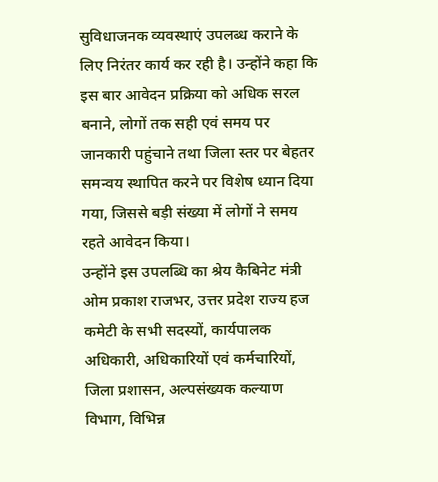सुविधाजनक व्यवस्थाएं उपलब्ध कराने के लिए निरंतर कार्य कर रही है। उन्होंने कहा कि इस बार आवेदन प्रक्रिया को अधिक सरल बनाने, लोगों तक सही एवं समय पर जानकारी पहुंचाने तथा जिला स्तर पर बेहतर समन्वय स्थापित करने पर विशेष ध्यान दिया गया, जिससे बड़ी संख्या में लोगों ने समय रहते आवेदन किया।
उन्होंने इस उपलब्धि का श्रेय कैबिनेट मंत्री ओम प्रकाश राजभर, उत्तर प्रदेश राज्य हज कमेटी के सभी सदस्यों, कार्यपालक अधिकारी, अधिकारियों एवं कर्मचारियों, जिला प्रशासन, अल्पसंख्यक कल्याण विभाग, विभिन्न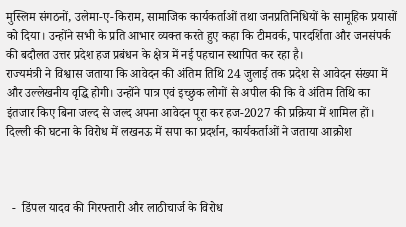मुस्लिम संगठनों, उलेमा-ए-किराम, सामाजिक कार्यकर्ताओं तथा जनप्रतिनिधियों के सामूहिक प्रयासों को दिया। उन्होंने सभी के प्रति आभार व्यक्त करते हुए कहा कि टीमवर्क, पारदर्शिता और जनसंपर्क की बदौलत उत्तर प्रदेश हज प्रबंधन के क्षेत्र में नई पहचान स्थापित कर रहा है।
राज्यमंत्री ने विश्वास जताया कि आवेदन की अंतिम तिथि 24 जुलाई तक प्रदेश से आवेदन संख्या में और उल्लेखनीय वृद्धि होगी। उन्होंने पात्र एवं इच्छुक लोगों से अपील की कि वे अंतिम तिथि का इंतजार किए बिना जल्द से जल्द अपना आवेदन पूरा कर हज-2027 की प्रक्रिया में शामिल हों।
दिल्ली की घटना के विरोध में लखनऊ में सपा का प्रदर्शन, कार्यकर्ताओं ने जताया आक्रोश



  -  डिंपल यादव की गिरफ्तारी और लाठीचार्ज के विरोध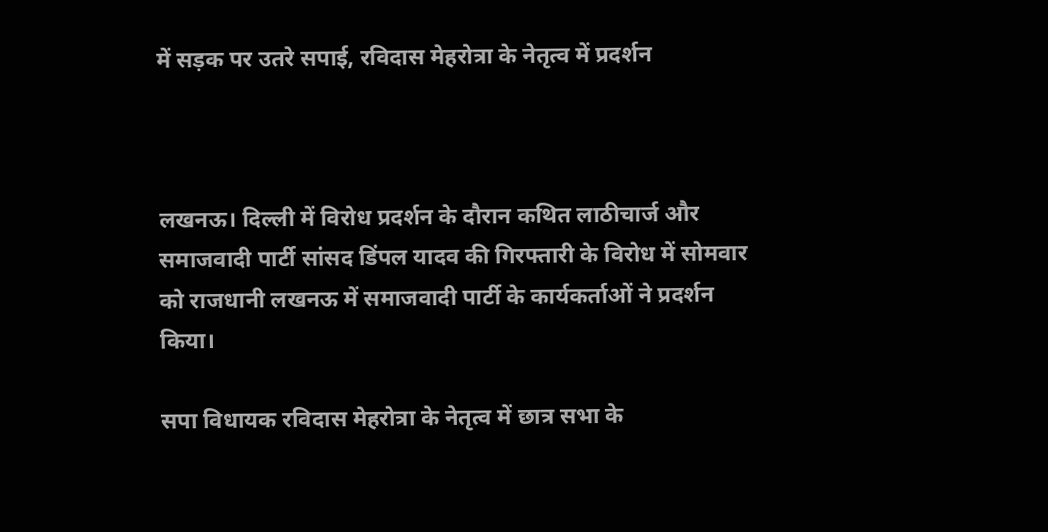में सड़क पर उतरे सपाई, रविदास मेहरोत्रा के नेतृत्व में प्रदर्शन



लखनऊ। दिल्ली में विरोध प्रदर्शन के दौरान कथित लाठीचार्ज और समाजवादी पार्टी सांसद डिंपल यादव की गिरफ्तारी के विरोध में सोमवार को राजधानी लखनऊ में समाजवादी पार्टी के कार्यकर्ताओं ने प्रदर्शन किया।

सपा विधायक रविदास मेहरोत्रा के नेतृत्व में छात्र सभा के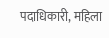पदाधिकारी, महिला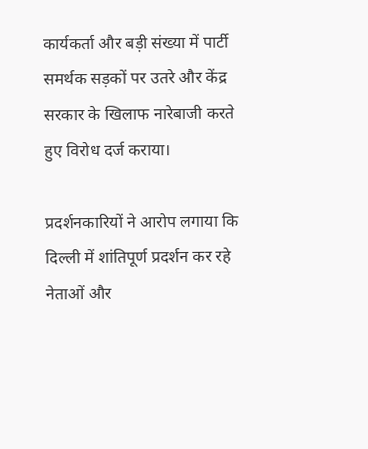कार्यकर्ता और बड़ी संख्या में पार्टी समर्थक सड़कों पर उतरे और केंद्र सरकार के खिलाफ नारेबाजी करते हुए विरोध दर्ज कराया।

प्रदर्शनकारियों ने आरोप लगाया कि दिल्ली में शांतिपूर्ण प्रदर्शन कर रहे नेताओं और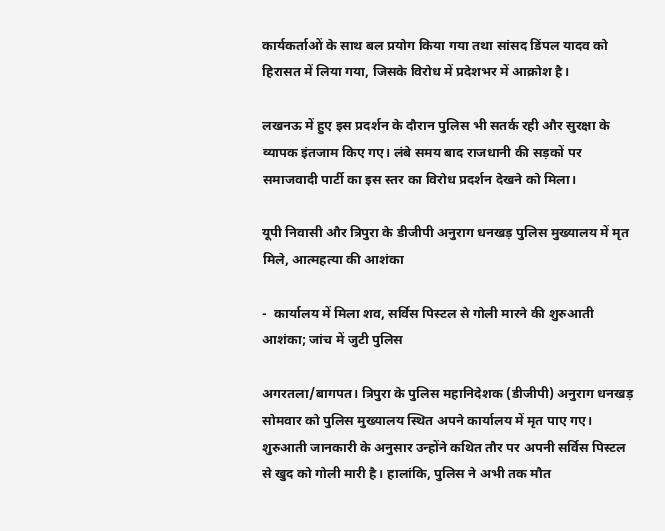कार्यकर्ताओं के साथ बल प्रयोग किया गया तथा सांसद डिंपल यादव को हिरासत में लिया गया, जिसके विरोध में प्रदेशभर में आक्रोश है।

लखनऊ में हुए इस प्रदर्शन के दौरान पुलिस भी सतर्क रही और सुरक्षा के व्यापक इंतजाम किए गए। लंबे समय बाद राजधानी की सड़कों पर समाजवादी पार्टी का इस स्तर का विरोध प्रदर्शन देखने को मिला।

यूपी निवासी और त्रिपुरा के डीजीपी अनुराग धनखड़ पुलिस मुख्यालय में मृत मिले, आत्महत्या की आशंका

-  कार्यालय में मिला शव, सर्विस पिस्टल से गोली मारने की शुरुआती आशंका; जांच में जुटी पुलिस

अगरतला/बागपत। त्रिपुरा के पुलिस महानिदेशक (डीजीपी) अनुराग धनखड़ सोमवार को पुलिस मुख्यालय स्थित अपने कार्यालय में मृत पाए गए। शुरुआती जानकारी के अनुसार उन्होंने कथित तौर पर अपनी सर्विस पिस्टल से खुद को गोली मारी है। हालांकि, पुलिस ने अभी तक मौत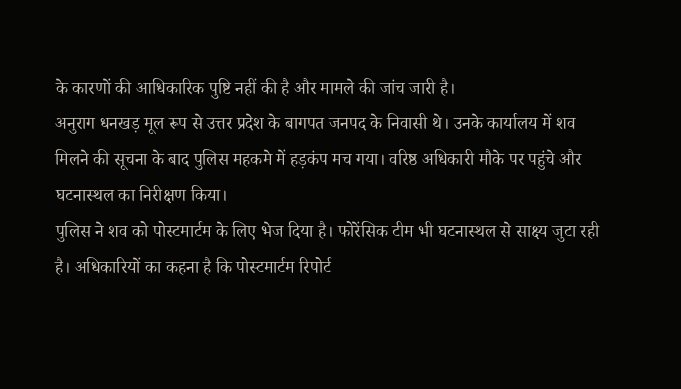के कारणों की आधिकारिक पुष्टि नहीं की है और मामले की जांच जारी है।
अनुराग धनखड़ मूल रूप से उत्तर प्रदेश के बागपत जनपद के निवासी थे। उनके कार्यालय में शव मिलने की सूचना के बाद पुलिस महकमे में हड़कंप मच गया। वरिष्ठ अधिकारी मौके पर पहुंचे और घटनास्थल का निरीक्षण किया।
पुलिस ने शव को पोस्टमार्टम के लिए भेज दिया है। फोरेंसिक टीम भी घटनास्थल से साक्ष्य जुटा रही है। अधिकारियों का कहना है कि पोस्टमार्टम रिपोर्ट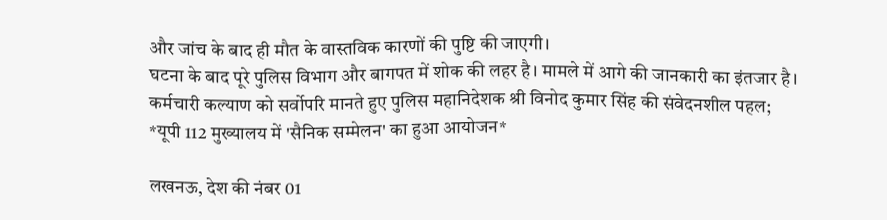और जांच के बाद ही मौत के वास्तविक कारणों की पुष्टि की जाएगी।
घटना के बाद पूरे पुलिस विभाग और बागपत में शोक की लहर है। मामले में आगे की जानकारी का इंतजार है।
कर्मचारी कल्याण को सर्वोपरि मानते हुए पुलिस महानिदेशक श्री विनोद कुमार सिंह की संवेदनशील पहल;
*यूपी 112 मुख्यालय में 'सैनिक सम्मेलन' का हुआ आयोजन*

लखनऊ, देश की नंबर 01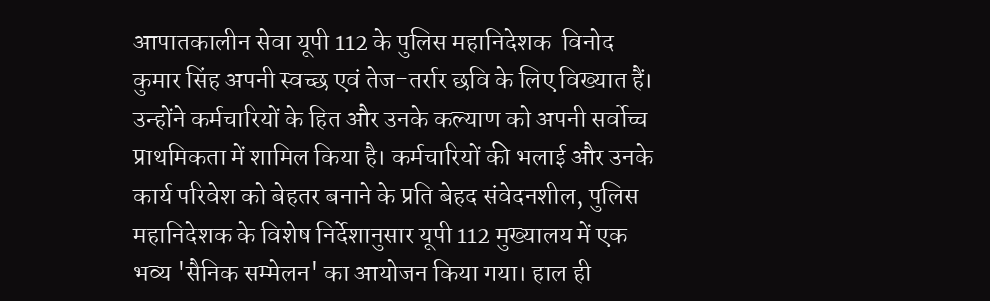आपातकालीन सेवा यूपी 112 के पुलिस महानिदेशक  विनोद कुमार सिंह अपनी स्वच्छ एवं तेज-तर्रार छवि के लिए विख्यात हैं। उन्होंने कर्मचारियों के हित और उनके कल्याण को अपनी सर्वोच्च प्राथमिकता में शामिल किया है। कर्मचारियों की भलाई और उनके कार्य परिवेश को बेहतर बनाने के प्रति बेहद संवेदनशील, पुलिस महानिदेशक के विशेष निर्देशानुसार यूपी 112 मुख्यालय में एक भव्य 'सैनिक सम्मेलन' का आयोजन किया गया। हाल ही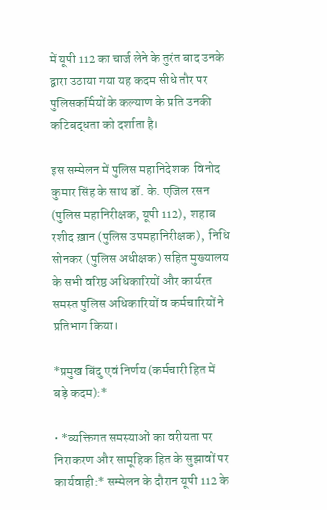में यूपी 112 का चार्ज लेने के तुरंत बाद उनके द्वारा उठाया गया यह कदम सीधे तौर पर पुलिसकर्मियों के कल्याण के प्रति उनकी कटिबद्धता को दर्शाता है।

इस सम्मेलन में पुलिस महानिदेशक  विनोद कुमार सिंह के साथ डॉ. के. एजिल रसन (पुलिस महानिरीक्षक, यूपी 112),  शहाब रशीद ख़ान (पुलिस उपमहानिरीक्षक),  निधि सोनकर (पुलिस अधीक्षक) सहित मुख्यालय के सभी वरिष्ठ अधिकारियों और कार्यरत समस्त पुलिस अधिकारियों व कर्मचारियों ने प्रतिभाग किया।

*प्रमुख बिंदु एवं निर्णय (कर्मचारी हित में बड़े कदम):*

• *व्यक्तिगत समस्याओं का वरीयता पर निराकरण और सामूहिक हित के सुझावों पर कार्यवाही:* सम्मेलन के दौरान यूपी 112 के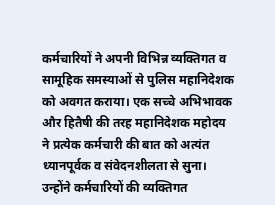कर्मचारियों ने अपनी विभिन्न व्यक्तिगत व सामूहिक समस्याओं से पुलिस महानिदेशक  को अवगत कराया। एक सच्चे अभिभावक और हितैषी की तरह महानिदेशक महोदय ने प्रत्येक कर्मचारी की बात को अत्यंत ध्यानपूर्वक व संवेदनशीलता से सुना। उन्होंने कर्मचारियों की व्यक्तिगत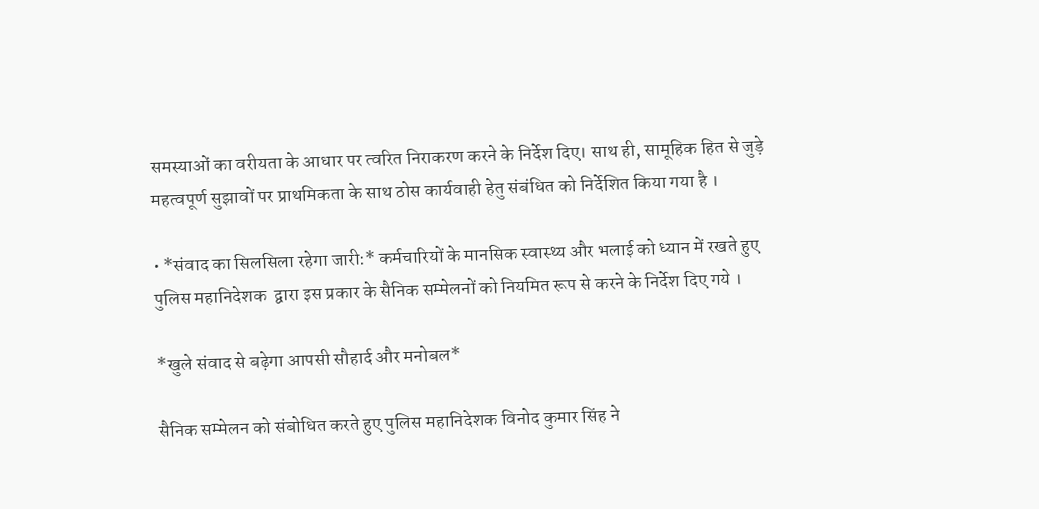समस्याओं का वरीयता के आधार पर त्वरित निराकरण करने के निर्देश दिए। साथ ही, सामूहिक हित से जुड़े महत्वपूर्ण सुझावों पर प्राथमिकता के साथ ठोस कार्यवाही हेतु संबंधित को निर्देशित किया गया है ।

• *संवाद का सिलसिला रहेगा जारी:* कर्मचारियों के मानसिक स्वास्थ्य और भलाई को ध्यान में रखते हुए पुलिस महानिदेशक  द्वारा इस प्रकार के सैनिक सम्मेलनों को नियमित रूप से करने के निर्देश दिए गये ।

*खुले संवाद से बढ़ेगा आपसी सौहार्द और मनोबल*

सैनिक सम्मेलन को संबोधित करते हुए पुलिस महानिदेशक विनोद कुमार सिंह ने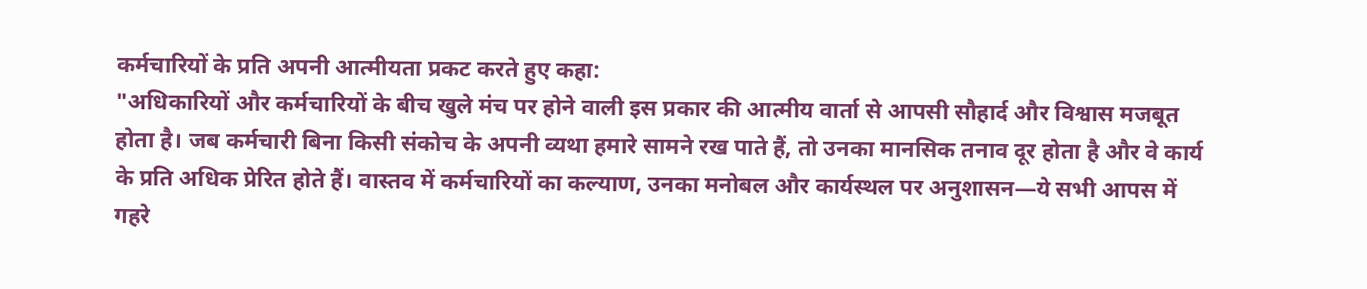कर्मचारियों के प्रति अपनी आत्मीयता प्रकट करते हुए कहा:
"अधिकारियों और कर्मचारियों के बीच खुले मंच पर होने वाली इस प्रकार की आत्मीय वार्ता से आपसी सौहार्द और विश्वास मजबूत होता है। जब कर्मचारी बिना किसी संकोच के अपनी व्यथा हमारे सामने रख पाते हैं, तो उनका मानसिक तनाव दूर होता है और वे कार्य के प्रति अधिक प्रेरित होते हैं। वास्तव में कर्मचारियों का कल्याण, उनका मनोबल और कार्यस्थल पर अनुशासन—ये सभी आपस में गहरे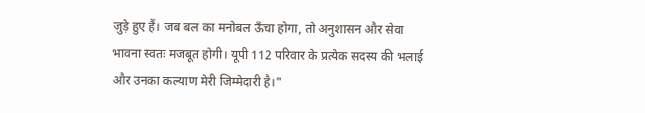जुड़े हुए हैं। जब बल का मनोबल ऊँचा होगा, तो अनुशासन और सेवा भावना स्वतः मजबूत होगी। यूपी 112 परिवार के प्रत्येक सदस्य की भलाई और उनका कल्याण मेरी जिम्मेदारी है।"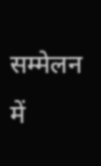सम्मेलन में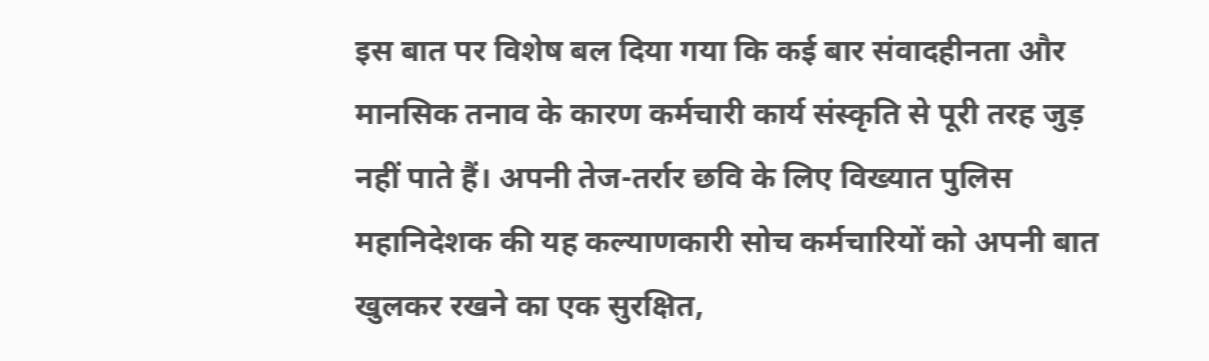इस बात पर विशेष बल दिया गया कि कई बार संवादहीनता और मानसिक तनाव के कारण कर्मचारी कार्य संस्कृति से पूरी तरह जुड़ नहीं पाते हैं। अपनी तेज-तर्रार छवि के लिए विख्यात पुलिस महानिदेशक की यह कल्याणकारी सोच कर्मचारियों को अपनी बात खुलकर रखने का एक सुरक्षित,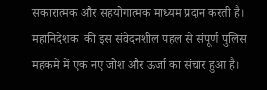सकारात्मक और सहयोगात्मक माध्यम प्रदान करती है। महानिदेशक  की इस संवेदनशील पहल से संपूर्ण पुलिस महकमे में एक नए जोश और ऊर्जा का संचार हुआ है।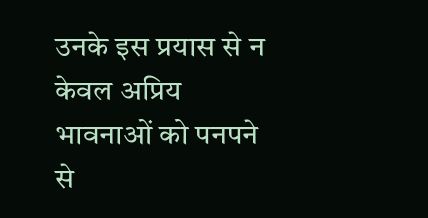उनके इस प्रयास से न केवल अप्रिय भावनाओं को पनपने से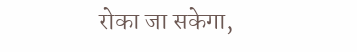रोका जा सकेगा,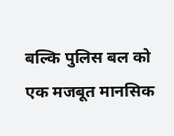बल्कि पुलिस बल को एक मजबूत मानसिक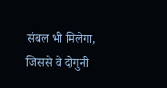संबल भी मिलेगा, जिससे वे दोगुनी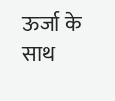ऊर्जा के साथ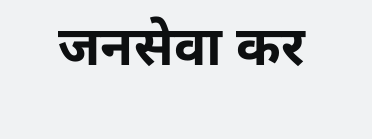जनसेवा कर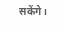सकेंगे।